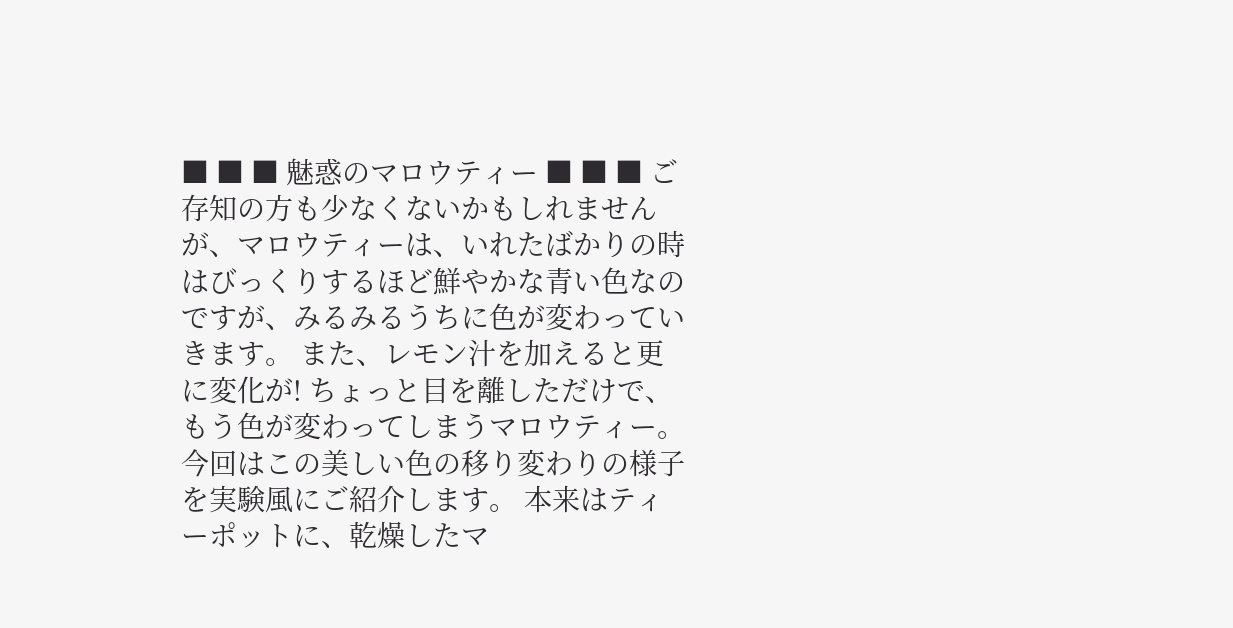■ ■ ■ 魅惑のマロウティー ■ ■ ■ ご存知の方も少なくないかもしれませんが、マロウティーは、いれたばかりの時はびっくりするほど鮮やかな青い色なのですが、みるみるうちに色が変わっていきます。 また、レモン汁を加えると更に変化が! ちょっと目を離しただけで、もう色が変わってしまうマロウティー。今回はこの美しい色の移り変わりの様子を実験風にご紹介します。 本来はティーポットに、乾燥したマ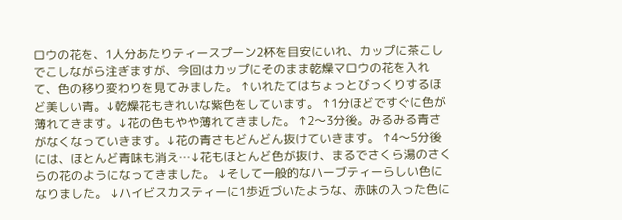ロウの花を、1人分あたりティースプーン2杯を目安にいれ、カップに茶こしでこしながら注ぎますが、今回はカップにそのまま乾燥マロウの花を入れて、色の移り変わりを見てみました。 ↑いれたてはちょっとびっくりするほど美しい青。↓乾燥花もきれいな紫色をしています。 ↑1分ほどですぐに色が薄れてきます。↓花の色もやや薄れてきました。 ↑2〜3分後。みるみる青さがなくなっていきます。↓花の青さもどんどん抜けていきます。 ↑4〜5分後には、ほとんど青味も消え…↓花もほとんど色が抜け、まるでさくら湯のさくらの花のようになってきました。 ↓そして一般的なハーブティーらしい色になりました。 ↓ハイビスカスティーに1歩近づいたような、赤味の入った色に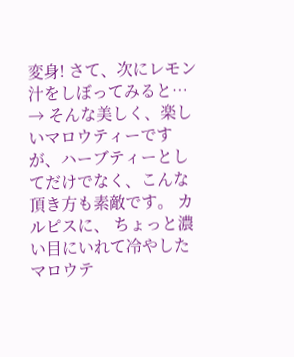変身! さて、次にレモン汁をしぼってみると… → そんな美しく、楽しいマロウティーですが、ハーブティーとしてだけでなく、こんな頂き方も素敵です。 カルピスに、 ちょっと濃い目にいれて冷やしたマロウテ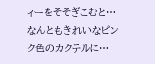ィーをそそぎこむと… なんともきれいなピンク色のカクテルに…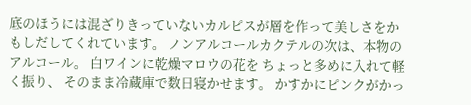底のほうには混ざりきっていないカルピスが層を作って美しさをかもしだしてくれています。 ノンアルコールカクテルの次は、本物のアルコール。 白ワインに乾燥マロウの花を ちょっと多めに入れて軽く振り、 そのまま冷蔵庫で数日寝かせます。 かすかにピンクがかっ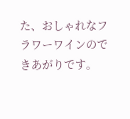た、おしゃれなフラワーワインのできあがりです。